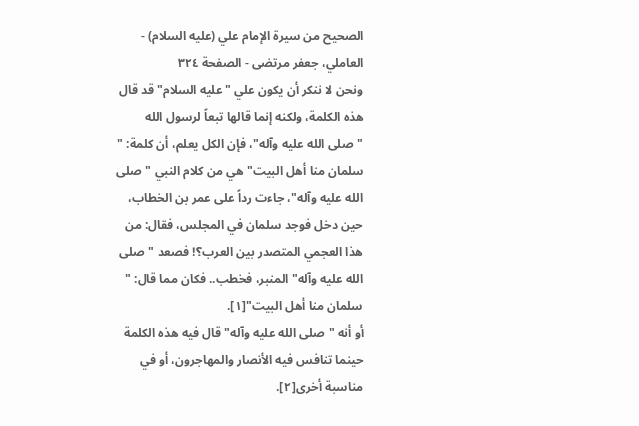الصحيح من سيرة الإمام علي (عليه السلام) - العاملي، جعفر مرتضى - الصفحة ٣٢٤
ونحن لا ننكر أن يكون علي "عليه السلام" قد قال هذه الكلمة، ولكنه إنما قالها تبعاً لرسول الله "صلى الله عليه وآله"، فإن الكل يعلم، أن كلمة: " سلمان منا أهل البيت" هي من كلام النبي "صلى الله عليه وآله"، جاءت رداً على عمر بن الخطاب، حين دخل فوجد سلمان في المجلس، فقال: من هذا العجمي المتصدر بين العرب؟! فصعد "صلى الله عليه وآله" المنبر، فخطب.. فكان مما قال: " سلمان منا أهل البيت"[١].
أو أنه "صلى الله عليه وآله" قال فيه هذه الكلمة حينما تنافس فيه الأنصار والمهاجرون، أو في مناسبة أخرى[٢].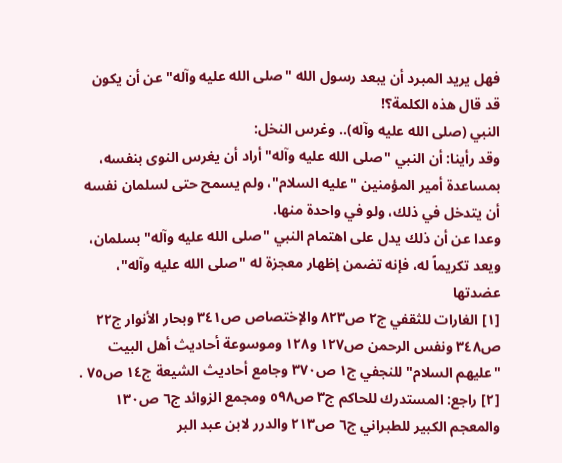فهل يريد المبرد أن يبعد رسول الله "صلى الله عليه وآله" عن أن يكون قد قال هذه الكلمة؟!
النبي (صلى الله عليه وآله).. وغرس النخل:
وقد رأينا: أن النبي "صلى الله عليه وآله" أراد أن يغرس النوى بنفسه، بمساعدة أمير المؤمنين "عليه السلام"، ولم يسمح حتى لسلمان نفسه أن يتدخل في ذلك، ولو في واحدة منها.
وعدا عن أن ذلك يدل على اهتمام النبي "صلى الله عليه وآله" بسلمان، ويعد تكريماً له، فإنه تضمن إظهار معجزة له "صلى الله عليه وآله"، عضدتها
[١] الغارات للثقفي ج٢ ص٨٢٣ والإختصاص ص٣٤١ وبحار الأنوار ج٢٢ ص٣٤٨ ونفس الرحمن ص١٢٧ و١٢٨ وموسوعة أحاديث أهل البيت "عليهم السلام" للنجفي ج١ ص٣٧٠ وجامع أحاديث الشيعة ج١٤ ص٧٥ . [٢] راجع: المستدرك للحاكم ج٣ ص٥٩٨ ومجمع الزوائد ج٦ ص١٣٠ والمعجم الكبير للطبراني ج٦ ص٢١٣ والدرر لابن عبد البر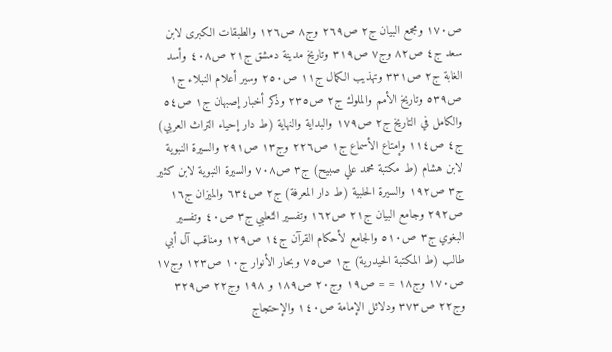ص١٧٠ ومجمع البيان ج٢ ص٢٦٩ وج٨ ص١٢٦ والطبقات الكبرى لابن سعد ج٤ ص٨٢ وج٧ ص٣١٩ وتاريخ مدينة دمشق ج٢١ ص٤٠٨ وأسد الغابة ج٢ ص٣٣١ وتهذيب الكمال ج١١ ص٢٥٠ وسير أعلام النبلاء ج١ ص٥٣٩ وتاريخ الأمم والملوك ج٢ ص٢٣٥ وذكر أخبار إصبهان ج١ ص٥٤ والكامل في التاريخ ج٢ ص١٧٩ والبداية والنهاية (ط دار إحياء التراث العربي) ج٤ ص١١٤ وإمتاع الأسماع ج١ ص٢٢٦ وج١٣ ص٢٩١ والسيرة النبوية لابن هشام (ط مكتبة محمد علي صبيح) ج٣ ص٧٠٨ والسيرة النبوية لابن كثير ج٣ ص١٩٢ والسيرة الحلبية (ط دار المعرفة) ج٢ ص٦٣٤ والميزان ج١٦ ص٢٩٢ وجامع البيان ج٢١ ص١٦٢ وتفسير الثعلبي ج٣ ص٤٠ وتفسير البغوي ج٣ ص٥١٠ والجامع لأحكام القرآن ج١٤ ص١٢٩ ومناقب آل أبي طالب (ط المكتبة الحيدرية) ج١ ص٧٥ وبحار الأنوار ج١٠ ص١٢٣ وج١٧ ص١٧٠ وج١٨ = = ص١٩ وج٢٠ ص١٨٩ و ١٩٨ وج٢٢ ص٣٢٩ وج٢٢ ص٣٧٣ ودلائل الإمامة ص١٤٠ والإحتجاج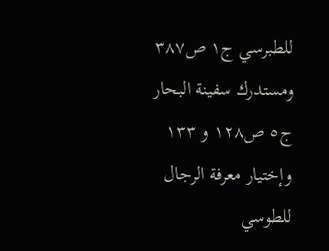للطبرسي ج١ ص٣٨٧ ومستدرك سفينة البحار ج٥ ص١٢٨ و ١٣٣ وإختيار معرفة الرجال للطوسي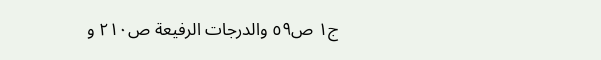ج١ ص٥٩ والدرجات الرفيعة ص٢١٠ و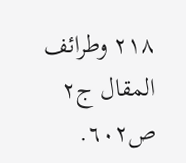٢١٨ وطرائف المقال ج٢ ص٦٠٢.